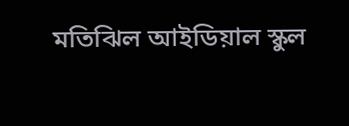মতিঝিল আইডিয়াল স্কুল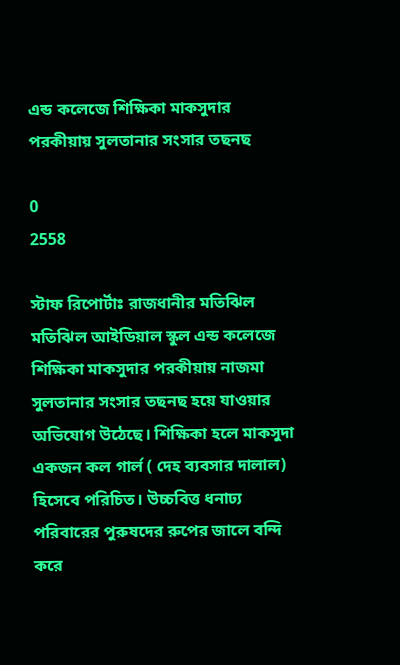এন্ড কলেজে শিক্ষিকা মাকসুদার পরকীয়ায় সুলতানার সংসার তছনছ

0
2558

স্টাফ রিপোর্টাঃ রাজধানীর মতিঝিল মতিঝিল আইডিয়াল স্কুল এন্ড কলেজে শিক্ষিকা মাকসুদার পরকীয়ায় নাজমা সুলতানার সংসার তছনছ হয়ে যাওয়ার অভিযোগ উঠেছে। শিক্ষিকা হলে মাকসুদা একজন কল গার্ল ( দেহ ব্যবসার দালাল) হিসেবে পরিচিত। উচ্চবিত্ত ধনাঢ্য পরিবারের পুরুষদের রুপের জালে বন্দি করে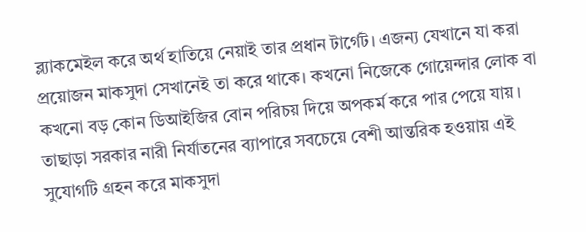ব্ল্যাকমেইল করে অর্থ হাতিয়ে নেয়াই তার প্রধান টার্গেট। এজন্য যেখানে যা করা প্রয়োজন মাকসুদা সেখানেই তা করে থাকে। কখনো নিজেকে গোয়েন্দার লোক বা কখনো বড় কোন ডিআইজির বোন পরিচয় দিয়ে অপকর্ম করে পার পেয়ে যায়। তাছাড়া সরকার নারী নির্যাতনের ব্যাপারে সবচেয়ে বেশী আন্তরিক হওয়ায় এই সুযোগটি গ্রহন করে মাকসুদা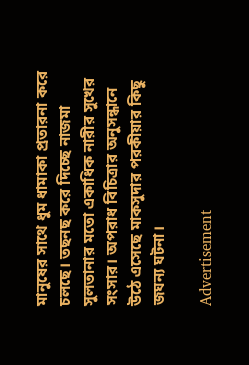মানুষের সাথে ধুম ধামাকা প্রতারনা করে চলছে। তছনছ করে দিচ্ছে নাজমা সুলতানার মতো একাধিক নারীর সুখের সংসার। অপরাধ বিচিত্রার অনুসন্ধানে উঠে এসেছে মাকসুদার পরকীয়ার কিছু জঘন্য ঘটনা।

Advertisement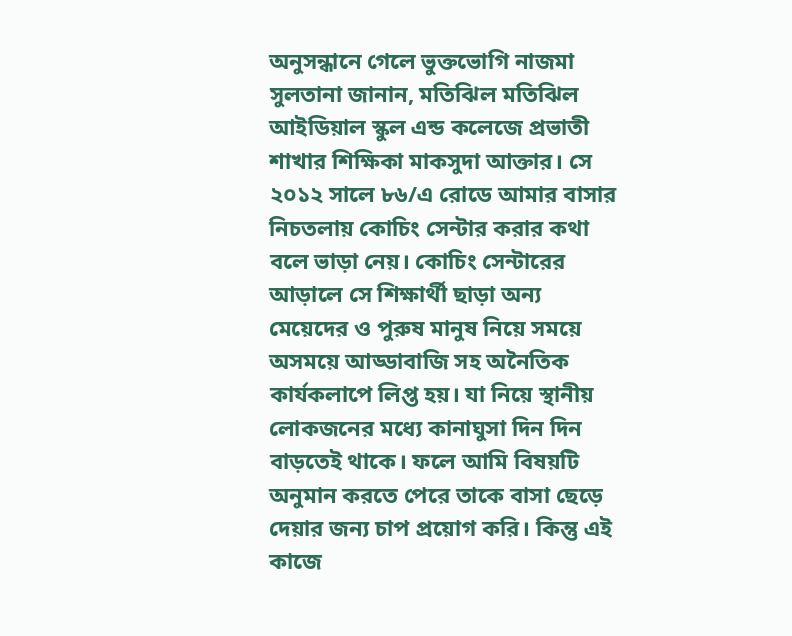অনুসন্ধানে গেলে ভুক্তভোগি নাজমা সুলতানা জানান, মতিঝিল মতিঝিল আইডিয়াল স্কুল এন্ড কলেজে প্রভাতী শাখার শিক্ষিকা মাকসুদা আক্তার। সে ২০১২ সালে ৮৬/এ রোডে আমার বাসার নিচতলায় কোচিং সেন্টার করার কথা বলে ভাড়া নেয়। কোচিং সেন্টারের আড়ালে সে শিক্ষার্থী ছাড়া অন্য মেয়েদের ও পুরুষ মানুষ নিয়ে সময়ে অসময়ে আড্ডাবাজি সহ অনৈতিক কার্যকলাপে লিপ্ত হয়। যা নিয়ে স্থানীয় লোকজনের মধ্যে কানাঘুসা দিন দিন বাড়তেই থাকে। ফলে আমি বিষয়টি অনুমান করতে পেরে তাকে বাসা ছেড়ে দেয়ার জন্য চাপ প্রয়োগ করি। কিন্তু এই কাজে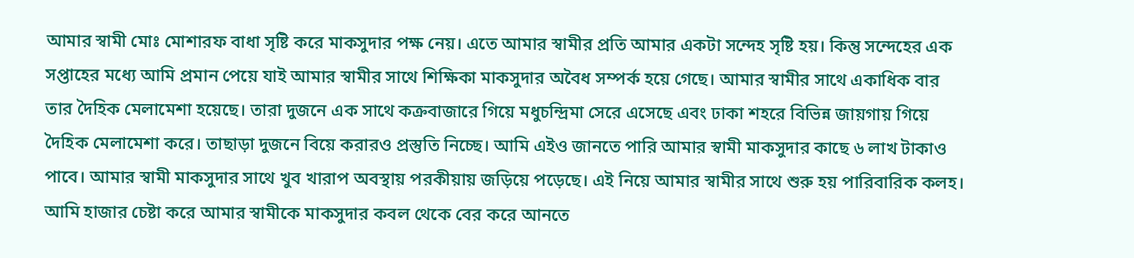আমার স্বামী মোঃ মোশারফ বাধা সৃষ্টি করে মাকসুদার পক্ষ নেয়। এতে আমার স্বামীর প্রতি আমার একটা সন্দেহ সৃষ্টি হয়। কিন্তু সন্দেহের এক সপ্তাহের মধ্যে আমি প্রমান পেয়ে যাই আমার স্বামীর সাথে শিক্ষিকা মাকসুদার অবৈধ সম্পর্ক হয়ে গেছে। আমার স্বামীর সাথে একাধিক বার তার দৈহিক মেলামেশা হয়েছে। তারা দুজনে এক সাথে কক্রবাজারে গিয়ে মধুচন্দ্রিমা সেরে এসেছে এবং ঢাকা শহরে বিভিন্ন জায়গায় গিয়ে দৈহিক মেলামেশা করে। তাছাড়া দুজনে বিয়ে করারও প্রস্তুতি নিচ্ছে। আমি এইও জানতে পারি আমার স্বামী মাকসুদার কাছে ৬ লাখ টাকাও পাবে। আমার স্বামী মাকসুদার সাথে খুব খারাপ অবস্থায় পরকীয়ায় জড়িয়ে পড়েছে। এই নিয়ে আমার স্বামীর সাথে শুরু হয় পারিবারিক কলহ। আমি হাজার চেষ্টা করে আমার স্বামীকে মাকসুদার কবল থেকে বের করে আনতে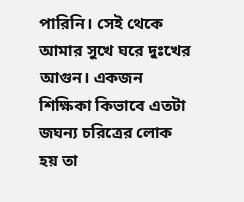পারিনি। সেই থেকে আমার সুখে ঘরে দুঃখের আগুন। একজন শিক্ষিকা কিভাবে এতটা জঘন্য চরিত্রের লোক হয় তা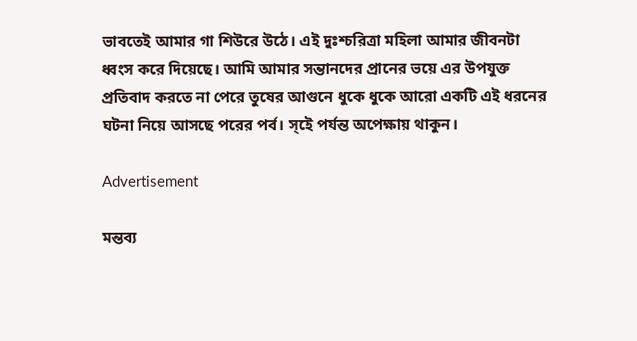ভাবতেই আমার গা শিউরে উঠে। এই দুঃশ্চরিত্রা মহিলা আমার জীবনটা ধ্বংস করে দিয়েছে। আমি আমার সন্তানদের প্রানের ভয়ে এর উপযুক্ত প্রতিবাদ করতে না পেরে তুষের আগুনে ধুকে ধুকে আরো একটি এই ধরনের ঘটনা নিয়ে আসছে পরের পর্ব। স্ইে পর্যন্ত অপেক্ষায় থাকুন।

Advertisement

মন্তব্য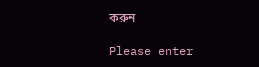করুন

Please enter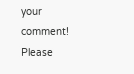your comment!
Please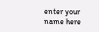enter your name here